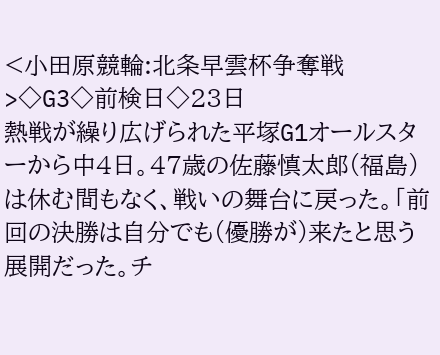<小田原競輪:北条早雲杯争奪戦>◇G3◇前検日◇23日
熱戦が繰り広げられた平塚G1オールスターから中4日。47歳の佐藤慎太郎(福島)は休む間もなく、戦いの舞台に戻った。「前回の決勝は自分でも(優勝が)来たと思う展開だった。チ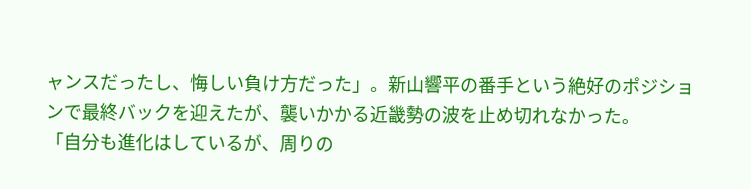ャンスだったし、悔しい負け方だった」。新山響平の番手という絶好のポジションで最終バックを迎えたが、襲いかかる近畿勢の波を止め切れなかった。
「自分も進化はしているが、周りの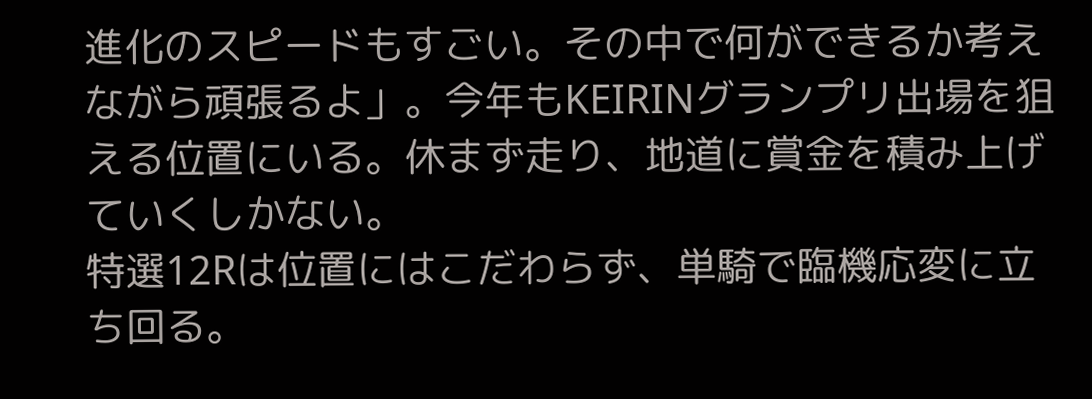進化のスピードもすごい。その中で何ができるか考えながら頑張るよ」。今年もKEIRINグランプリ出場を狙える位置にいる。休まず走り、地道に賞金を積み上げていくしかない。
特選12Rは位置にはこだわらず、単騎で臨機応変に立ち回る。